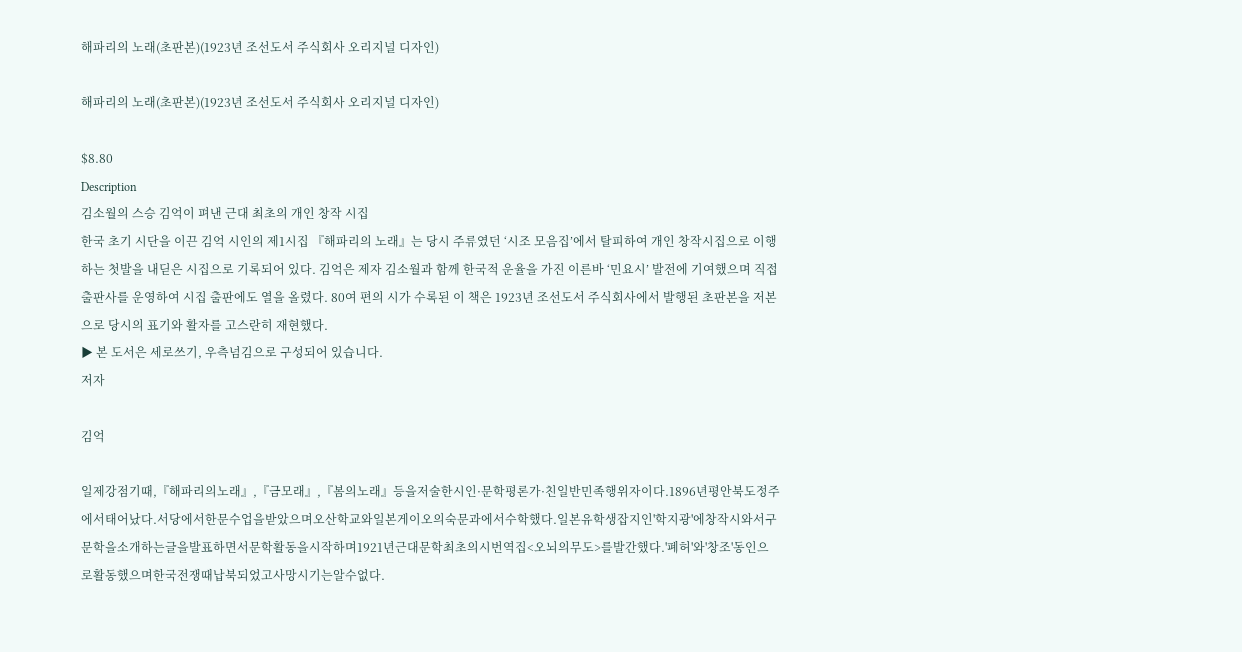해파리의 노래(초판본)(1923년 조선도서 주식회사 오리지널 디자인)

해파리의 노래(초판본)(1923년 조선도서 주식회사 오리지널 디자인)

$8.80
Description
김소월의 스승 김억이 펴낸 근대 최초의 개인 창작 시집
한국 초기 시단을 이끈 김억 시인의 제1시집 『해파리의 노래』는 당시 주류였던 ‘시조 모음집’에서 탈피하여 개인 창작시집으로 이행하는 첫발을 내딛은 시집으로 기록되어 있다. 김억은 제자 김소월과 함께 한국적 운율을 가진 이른바 ‘민요시’ 발전에 기여했으며 직접 출판사를 운영하여 시집 출판에도 열을 올렸다. 80여 편의 시가 수록된 이 책은 1923년 조선도서 주식회사에서 발행된 초판본을 저본으로 당시의 표기와 활자를 고스란히 재현했다.
▶ 본 도서은 세로쓰기, 우측넘김으로 구성되어 있습니다.
저자

김억

일제강점기때,『해파리의노래』,『금모래』,『봄의노래』등을저술한시인·문학평론가·친일반민족행위자이다.1896년평안북도정주에서태어났다.서당에서한문수업을받았으며오산학교와일본게이오의숙문과에서수학했다.일본유학생잡지인'학지광'에창작시와서구문학을소개하는글을발표하면서문학활동을시작하며1921년근대문학최초의시번역집<오뇌의무도>를발간했다.'폐허'와'창조'동인으로활동했으며한국전쟁때납북되었고사망시기는알수없다.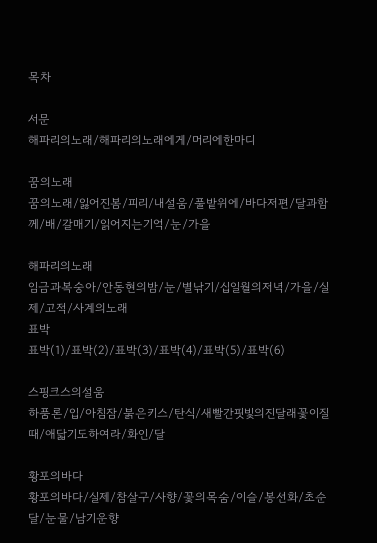목차

서문
해파리의노래/해파리의노래에게/머리에한마디

꿈의노래
꿈의노래/잃어진봄/피리/내설움/풀밭위에/바다저편/달과함께/배/갈매기/읽어지는기억/눈/가을

해파리의노래
임금과복숭아/안동현의밤/눈/별낚기/십일월의저녁/가을/실제/고적/사계의노래
표박
표박(1)/표박(2)/표박(3)/표박(4)/표박(5)/표박(6)

스핑크스의설움
하품론/입/아침잠/붉은키스/탄식/새빨간핏빛의진달래꽃이질때/애닯기도하여라/화인/달

황포의바다
황포의바다/실제/참살구/사향/꽃의목숨/이슬/봉선화/초순달/눈물/남기운향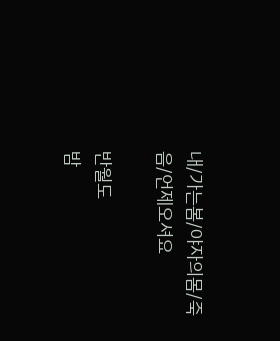내/가는봄/야자의몸/죽음/언제오셔요

반월도
밤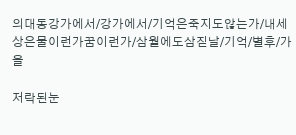의대동강가에서/강가에서/기억은죽지도않는가/내세상은물이런가꿈이런가/삼월에도삼짇날/기억/별후/가을

저락된눈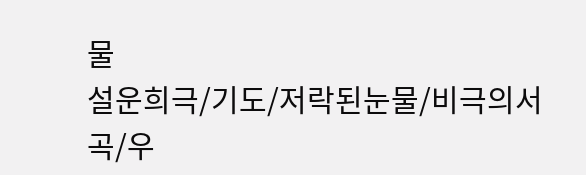물
설운희극/기도/저락된눈물/비극의서곡/우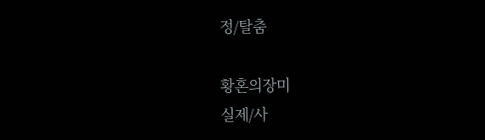정/탈춤

황혼의장미
실제/사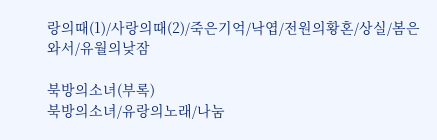랑의때(1)/사랑의때(2)/죽은기억/낙엽/전원의황혼/상실/봄은와서/유월의낮잠

북방의소녀(부록)
북방의소녀/유랑의노래/나눔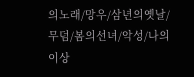의노래/망우/삼년의옛날/무덤/봄의선녀/악성/나의이상